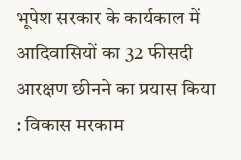भूपेश सरकार के कार्यकाल में आदिवासियों का 32 फीसदी आरक्षण छीनने का प्रयास किया : विकास मरकाम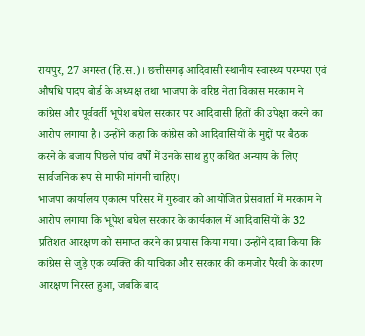रायपुर, 27 अगस्त (हि.स.)। छत्तीसगढ़ आदिवासी स्थानीय स्वास्थ्य परम्परा एवं औषधि पादप बोर्ड के अध्यक्ष तथा भाजपा के वरिष्ठ नेता विकास मरकाम ने कांग्रेस और पूर्ववर्ती भूपेश बघेल सरकार पर आदिवासी हितों की उपेक्षा करने का आरोप लगाया है। उन्होंने कहा कि कांग्रेस को आदिवासियों के मुद्दों पर बैठक करने के बजाय पिछले पांच वर्षों में उनके साथ हुए कथित अन्याय के लिए सार्वजनिक रूप से माफी मांगनी चाहिए।
भाजपा कार्यालय एकात्म परिसर में गुरुवार को आयोजित प्रेसवार्ता में मरकाम ने आरोप लगाया कि भूपेश बघेल सरकार के कार्यकाल में आदिवासियों के 32 प्रतिशत आरक्षण को समाप्त करने का प्रयास किया गया। उन्होंने दावा किया कि कांग्रेस से जुड़े एक व्यक्ति की याचिका और सरकार की कमजोर पैरवी के कारण आरक्षण निरस्त हुआ, जबकि बाद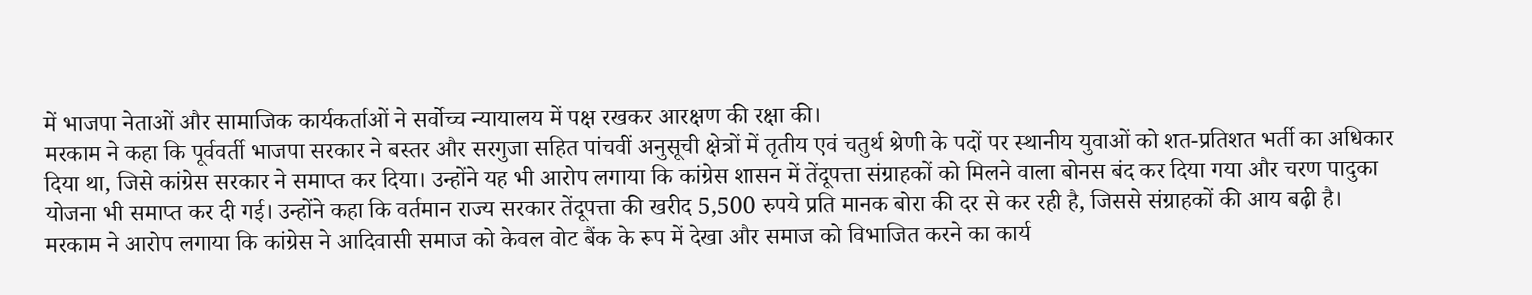में भाजपा नेताओं और सामाजिक कार्यकर्ताओं ने सर्वोच्च न्यायालय में पक्ष रखकर आरक्षण की रक्षा की।
मरकाम ने कहा कि पूर्ववर्ती भाजपा सरकार ने बस्तर और सरगुजा सहित पांचवीं अनुसूची क्षेत्रों में तृतीय एवं चतुर्थ श्रेणी के पदों पर स्थानीय युवाओं को शत-प्रतिशत भर्ती का अधिकार दिया था, जिसे कांग्रेस सरकार ने समाप्त कर दिया। उन्होंने यह भी आरोप लगाया कि कांग्रेस शासन में तेंदूपत्ता संग्राहकों को मिलने वाला बोनस बंद कर दिया गया और चरण पादुका योजना भी समाप्त कर दी गई। उन्होंने कहा कि वर्तमान राज्य सरकार तेंदूपत्ता की खरीद 5,500 रुपये प्रति मानक बोरा की दर से कर रही है, जिससे संग्राहकों की आय बढ़ी है।
मरकाम ने आरोप लगाया कि कांग्रेस ने आदिवासी समाज को केवल वोट बैंक के रूप में देखा और समाज को विभाजित करने का कार्य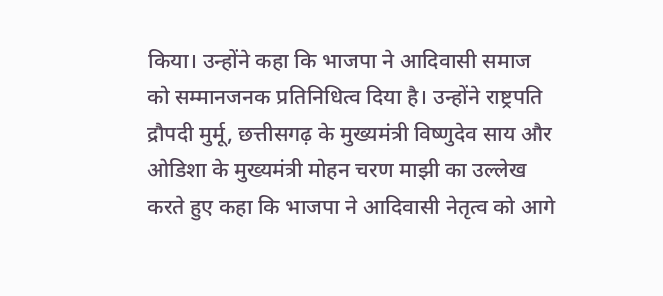किया। उन्होंने कहा कि भाजपा ने आदिवासी समाज को सम्मानजनक प्रतिनिधित्व दिया है। उन्होंने राष्ट्रपति द्रौपदी मुर्मू, छत्तीसगढ़ के मुख्यमंत्री विष्णुदेव साय और ओडिशा के मुख्यमंत्री मोहन चरण माझी का उल्लेख करते हुए कहा कि भाजपा ने आदिवासी नेतृत्व को आगे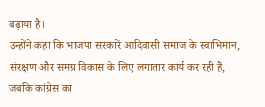बढ़ाया है।
उन्होंने कहा कि भाजपा सरकारें आदिवासी समाज के स्वाभिमान, संरक्षण और समग्र विकास के लिए लगातार कार्य कर रही हैं, जबकि कांग्रेस का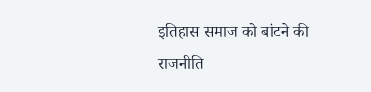इतिहास समाज को बांटने की राजनीति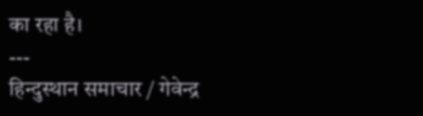का रहा है।
---
हिन्दुस्थान समाचार / गेवेन्द्र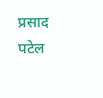प्रसाद पटेल